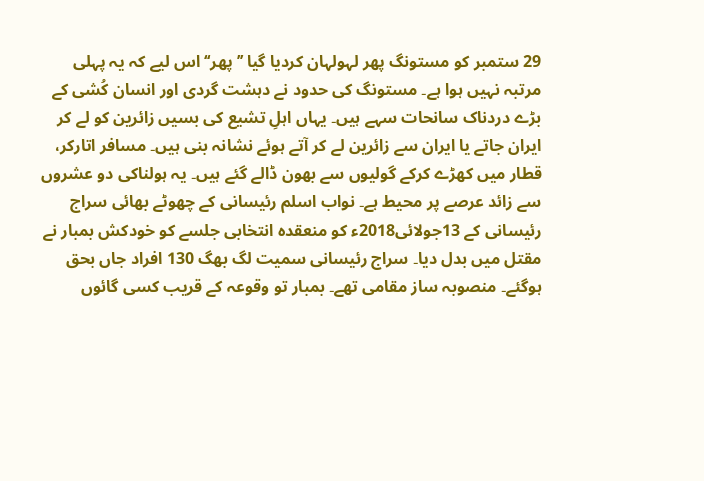29 ستمبر کو مستونگ پھر لہولہان کردیا گیا ’’ پھر‘‘ اس لیے کہ یہ پہلی مرتبہ نہیں ہوا ہے۔ مستونگ کی حدود نے دہشت گردی اور انسان کُشی کے بڑے دردناک سانحات سہے ہیں۔ یہاں اہلِ تشیع کی بسیں زائرین کو لے کر ایران جاتے یا ایران سے زائرین لے کر آتے ہوئے نشانہ بنی ہیں۔ مسافر اتارکر، قطار میں کھڑے کرکے گولیوں سے بھون ڈالے گئے ہیں۔ یہ ہولناکی دو عشروں سے زائد عرصے پر محیط ہے۔ نواب اسلم رئیسانی کے چھوٹے بھائی سراج رئیسانی کے 13جولائی2018ء کو منعقدہ انتخابی جلسے کو خودکش بمبار نے مقتل میں بدل دیا۔ سراج رئیسانی سمیت لگ بھگ 130 افراد جاں بحق ہوگئے۔ منصوبہ ساز مقامی تھے۔ بمبار تو وقوعہ کے قریب کسی گائوں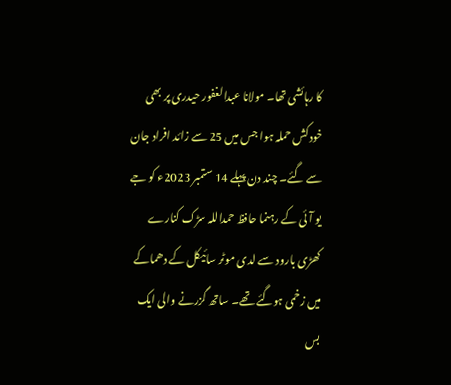کا رہائشی تھا۔ مولانا عبدالغفور حیدری پر بھی خودکش حملہ ہوا جس میں 25 سے زائد افراد جان سے گئے۔ چند دن پہلے 14 ستمبر 2023ء کو جے یو آئی کے رہنما حافظ حمداللہ سڑک کنارے کھڑی بارود سے لدی موٹر سائیکل کے دھماکے میں زخمی ہوگئے تھے۔ ساتھ گزرنے والی ایک بس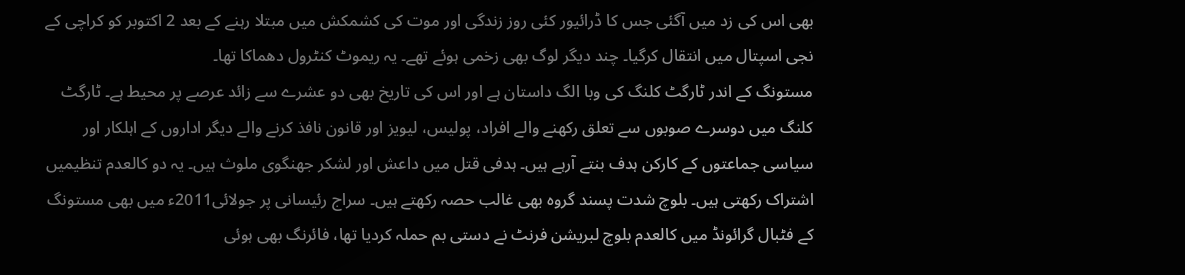بھی اس کی زد میں آگئی جس کا ڈرائیور کئی روز زندگی اور موت کی کشمکش میں مبتلا رہنے کے بعد 2 اکتوبر کو کراچی کے نجی اسپتال میں انتقال کرگیا۔ چند دیگر لوگ بھی زخمی ہوئے تھے۔ یہ ریموٹ کنٹرول دھماکا تھا۔
مستونگ کے اندر ٹارگٹ کلنگ کی وبا الگ داستان ہے اور اس کی تاریخ بھی دو عشرے سے زائد عرصے پر محیط ہے۔ ٹارگٹ کلنگ میں دوسرے صوبوں سے تعلق رکھنے والے افراد، پولیس، لیویز اور قانون نافذ کرنے والے دیگر اداروں کے اہلکار اور سیاسی جماعتوں کے کارکن ہدف بنتے آرہے ہیں۔ ہدفی قتل میں داعش اور لشکر جھنگوی ملوث ہیں۔ یہ دو کالعدم تنظیمیں اشتراک رکھتی ہیں۔ بلوچ شدت پسند گروہ بھی غالب حصہ رکھتے ہیں۔ سراج رئیسانی پر جولائی2011ء میں بھی مستونگ کے فٹبال گرائونڈ میں کالعدم بلوچ لبریشن فرنٹ نے دستی بم حملہ کردیا تھا، فائرنگ بھی ہوئی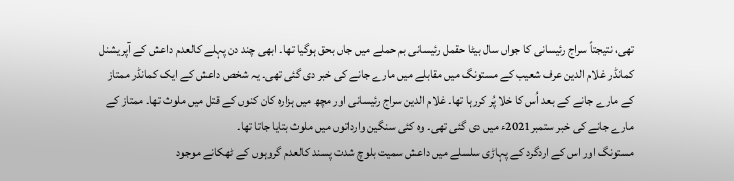تھی، نتیجتاً سراج رئیسانی کا جواں سال بیٹا حقمل رئیسانی بم حملے میں جاں بحق ہوگیا تھا۔ ابھی چند دن پہلے کالعدم داعش کے آپریشنل کمانڈر غلام الدین عرف شعیب کے مستونگ میں مقابلے میں مارے جانے کی خبر دی گئی تھی۔ یہ شخص داعش کے ایک کمانڈر ممتاز کے مارے جانے کے بعد اُس کا خلا پُر کررہا تھا۔ غلام الدین سراج رئیسانی اور مچھ میں ہزارہ کان کنوں کے قتل میں ملوث تھا۔ ممتاز کے مارے جانے کی خبر ستمبر2021ء میں دی گئی تھی۔ وہ کئی سنگین وارداتوں میں ملوث بتایا جاتا تھا۔
مستونگ اور اس کے اردگرد کے پہاڑی سلسلے میں داعش سمیت بلوچ شدت پسند کالعدم گروہوں کے ٹھکانے موجود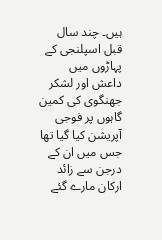ہیں۔ چند سال قبل اسپلنجی کے پہاڑوں میں داعش اور لشکر جھنگوی کی کمین گاہوں پر فوجی آپریشن کیا گیا تھا جس میں ان کے درجن سے زائد ارکان مارے گئے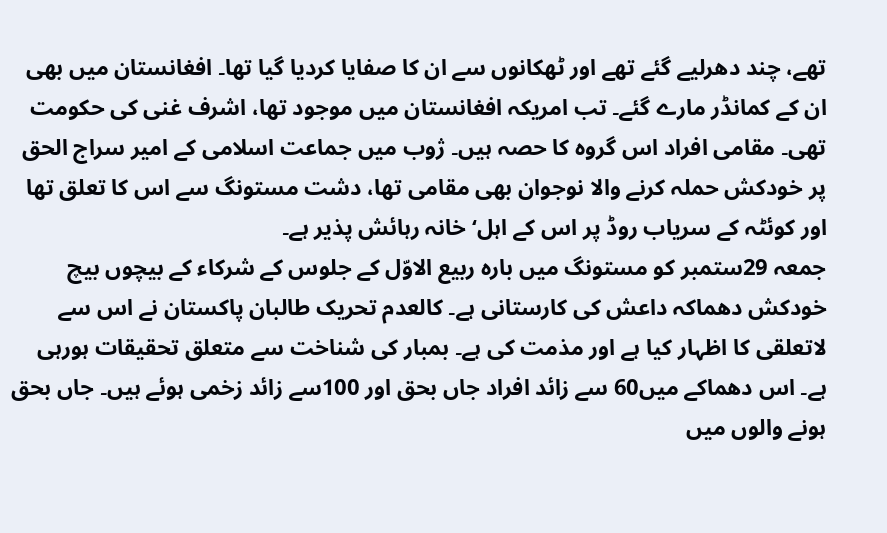تھے، چند دھرلیے گئے تھے اور ٹھکانوں سے ان کا صفایا کردیا گیا تھا۔ افغانستان میں بھی ان کے کمانڈر مارے گئے۔ تب امریکہ افغانستان میں موجود تھا، اشرف غنی کی حکومت تھی۔ مقامی افراد اس گروہ کا حصہ ہیں۔ ژوب میں جماعت اسلامی کے امیر سراج الحق پر خودکش حملہ کرنے والا نوجوان بھی مقامی تھا، دشت مستونگ سے اس کا تعلق تھا اور کوئٹہ کے سریاب روڈ پر اس کے اہل‘ خانہ رہائش پذیر ہے۔
جمعہ 29ستمبر کو مستونگ میں بارہ ربیع الاوّل کے جلوس کے شرکاء کے بیچوں بیچ خودکش دھماکہ داعش کی کارستانی ہے۔ کالعدم تحریک طالبان پاکستان نے اس سے لاتعلقی کا اظہار کیا ہے اور مذمت کی ہے۔ بمبار کی شناخت سے متعلق تحقیقات ہورہی ہے۔ اس دھماکے میں60 سے زائد افراد جاں بحق اور 100سے زائد زخمی ہوئے ہیں۔ جاں بحق ہونے والوں میں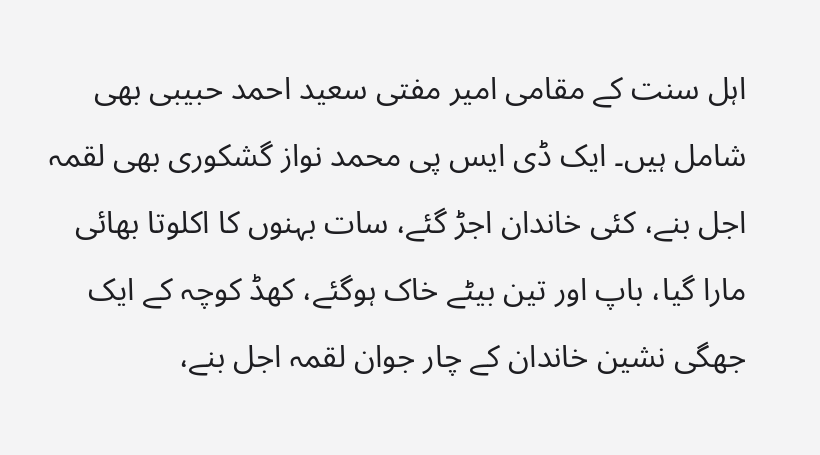اہل سنت کے مقامی امیر مفتی سعید احمد حبیبی بھی شامل ہیں۔ ایک ڈی ایس پی محمد نواز گشکوری بھی لقمہ اجل بنے، کئی خاندان اجڑ گئے، سات بہنوں کا اکلوتا بھائی مارا گیا، باپ اور تین بیٹے خاک ہوگئے، کھڈ کوچہ کے ایک جھگی نشین خاندان کے چار جوان لقمہ اجل بنے،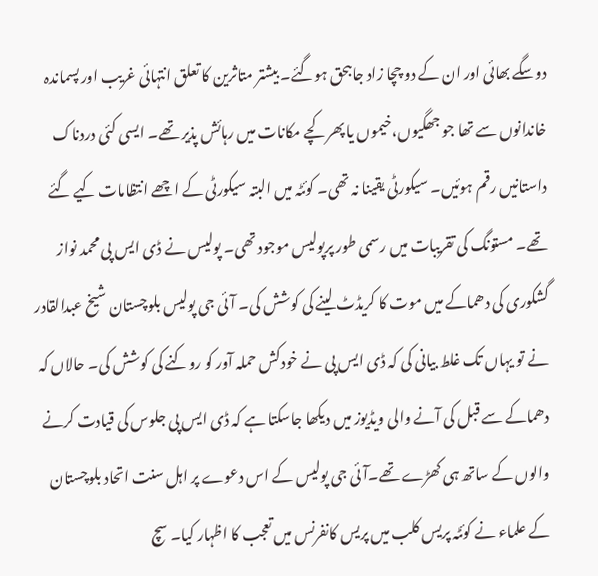دوسگے بھائی اور ان کے دو چچا زاد جاںبحق ہوگئے۔ بیشتر متاثرین کا تعلق انتہائی غریب اور پسماندہ خاندانوں سے تھا جو جھگیوں،خیموں یا پھر کچے مکانات میں رہائش پذیر تھے۔ ایسی کئی دردناک داستانیں رقم ہوئیں۔ سیکورٹی یقینا نہ تھی۔ کوئٹہ میں البتہ سیکورٹی کے اچھے انتظامات کیے گئے تھے۔ مستونگ کی تقریبات میں رسمی طور پرپولیس موجود تھی۔ پولیس نے ڈی ایس پی محمد نواز گشکوری کی دھماکے میں موت کا کریڈٹ لینے کی کوشش کی۔ آئی جی پولیس بلوچستان شیخ عبدالقادر نے تو یہاں تک غلط بیانی کی کہ ڈی ایس پی نے خودکش حملہ آور کو روکنے کی کوشش کی۔ حالاں کہ دھماکے سے قبل کی آنے والی ویڈیوز میں دیکھا جاسکتا ہے کہ ڈی ایس پی جلوس کی قیادت کرنے والوں کے ساتھ ہی کھڑے تھے۔آئی جی پولیس کے اس دعوے پر اہل سنت اتحاد بلوچستان کے علماء نے کوئٹہ پریس کلب میں پریس کانفرنس میں تعجب کا اظہار کیا۔ سچ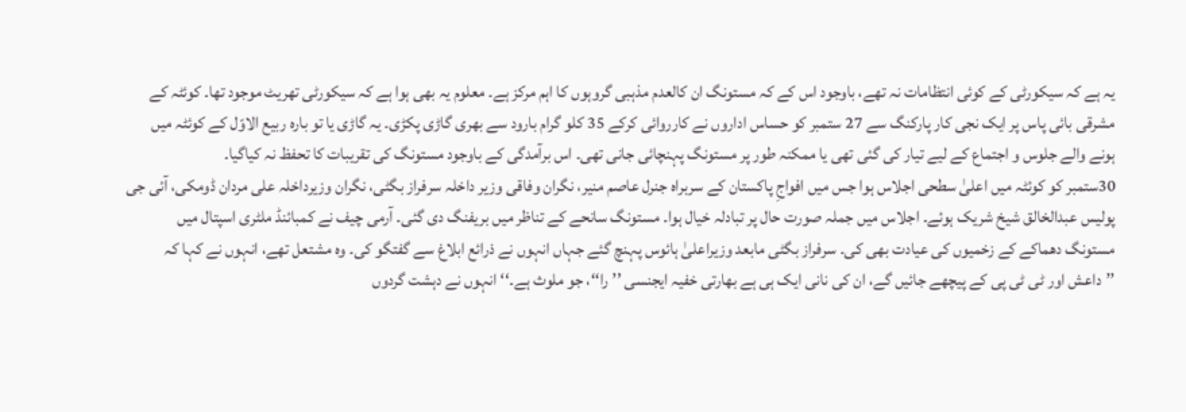یہ ہے کہ سیکورٹی کے کوئی انتظامات نہ تھے، باوجود اس کے کہ مستونگ ان کالعدم مذہبی گروہوں کا اہم مرکز ہے۔ معلوم یہ بھی ہوا ہے کہ سیکورٹی تھریٹ موجود تھا۔ کوئٹہ کے مشرقی بائی پاس پر ایک نجی کار پارکنگ سے 27 ستمبر کو حساس اداروں نے کارروائی کرکے 35 کلو گرام بارود سے بھری گاڑی پکڑی۔ یہ گاڑی یا تو بارہ ربیع الاوّل کے کوئٹہ میں ہونے والے جلوس و اجتماع کے لیے تیار کی گئی تھی یا ممکنہ طور پر مستونگ پہنچائی جانی تھی۔ اس برآمدگی کے باوجود مستونگ کی تقریبات کا تحفظ نہ کیاگیا۔
30ستمبر کو کوئٹہ میں اعلیٰ سطحی اجلاس ہوا جس میں افواجِ پاکستان کے سربراہ جنرل عاصم منیر، نگران وفاقی وزیر داخلہ سرفراز بگٹی، نگران وزیرداخلہ علی مردان ڈومکی، آئی جی پولیس عبدالخالق شیخ شریک ہوئے۔ اجلاس میں جملہ صورت حال پر تبادلہ خیال ہوا۔ مستونگ سانحے کے تناظر میں بریفنگ دی گئی۔ آرمی چیف نے کمبائنڈ ملٹری اسپتال میں مستونگ دھماکے کے زخمیوں کی عیادت بھی کی۔ سرفراز بگٹی مابعد وزیراعلیٰ ہائوس پہنچ گئے جہاں انہوں نے ذرائع ابلاغ سے گفتگو کی۔ وہ مشتعل تھے، انہوں نے کہا کہ ’’داعش اور ٹی ٹی پی کے پیچھے جائیں گے، ان کی نانی ایک ہی ہے بھارتی خفیہ ایجنسی ’’را‘‘، جو ملوث ہے۔‘‘ انہوں نے دہشت گردوں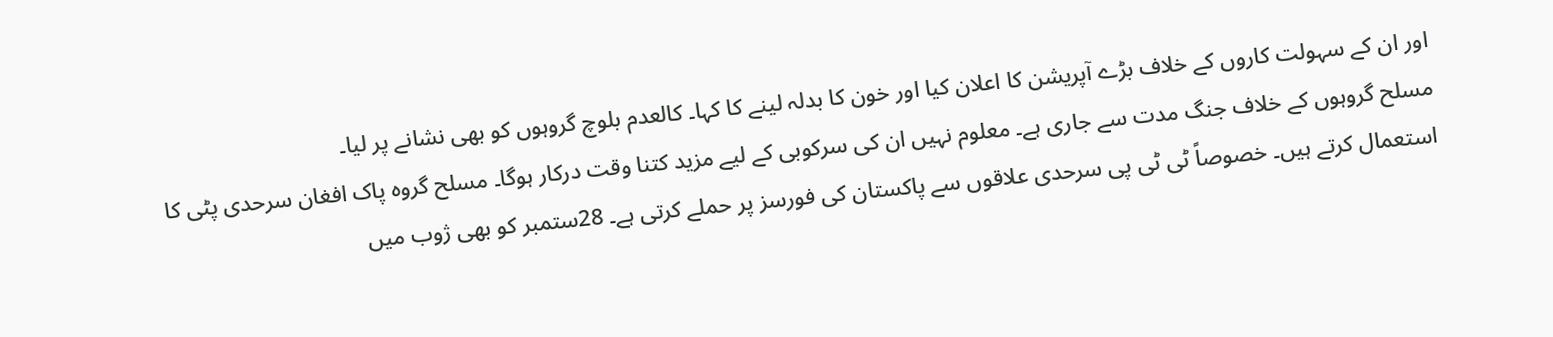اور ان کے سہولت کاروں کے خلاف بڑے آپریشن کا اعلان کیا اور خون کا بدلہ لینے کا کہا۔ کالعدم بلوچ گروہوں کو بھی نشانے پر لیا۔
مسلح گروہوں کے خلاف جنگ مدت سے جاری ہے۔ معلوم نہیں ان کی سرکوبی کے لیے مزید کتنا وقت درکار ہوگا۔ مسلح گروہ پاک افغان سرحدی پٹی کا استعمال کرتے ہیں۔ خصوصاً ٹی ٹی پی سرحدی علاقوں سے پاکستان کی فورسز پر حملے کرتی ہے۔ 28ستمبر کو بھی ژوب میں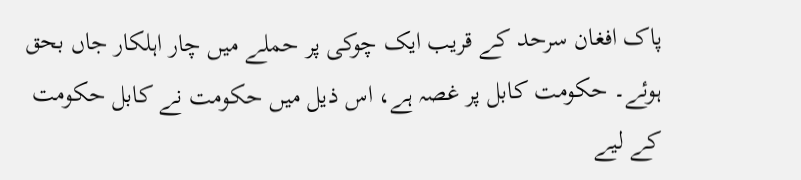پاک افغان سرحد کے قریب ایک چوکی پر حملے میں چار اہلکار جاں بحق ہوئے۔ حکومت کابل پر غصہ ہے، اس ذیل میں حکومت نے کابل حکومت کے لیے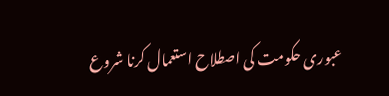عبوری حکومت کی اصطلاح استعمال کرنا شروع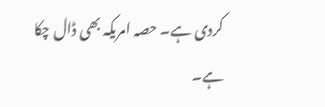کردی ہے۔ حصہ امریکہ بھی ڈال چکا ہے۔